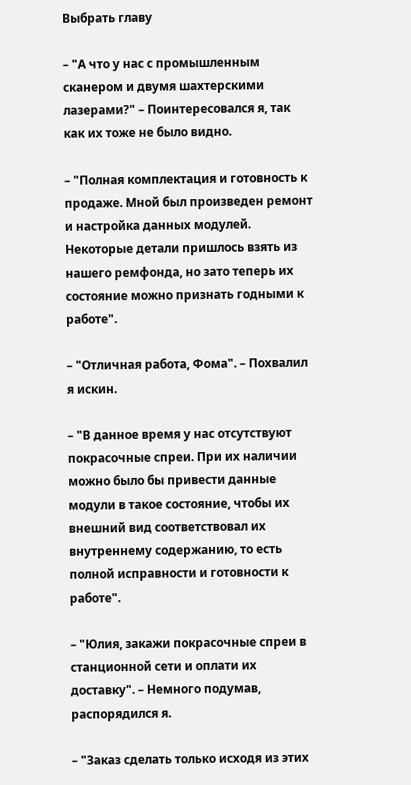Выбрать главу

– "А что у нас с промышленным сканером и двумя шахтерскими лазерами?" – Поинтересовался я, так как их тоже не было видно.

– "Полная комплектация и готовность к продаже. Мной был произведен ремонт и настройка данных модулей. Некоторые детали пришлось взять из нашего ремфонда, но зато теперь их состояние можно признать годными к работе".

– "Отличная работа, Фома". – Похвалил я искин.

– "В данное время у нас отсутствуют покрасочные спреи. При их наличии можно было бы привести данные модули в такое состояние, чтобы их внешний вид соответствовал их внутреннему содержанию, то есть полной исправности и готовности к работе".

– "Юлия, закажи покрасочные спреи в станционной сети и оплати их доставку". – Немного подумав, распорядился я.

– "Заказ сделать только исходя из этих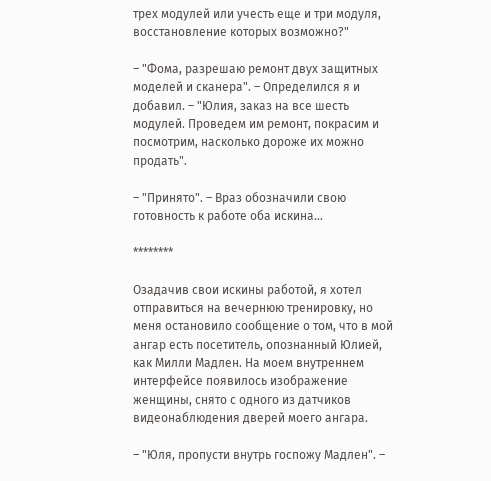трех модулей или учесть еще и три модуля, восстановление которых возможно?"

– "Фома, разрешаю ремонт двух защитных моделей и сканера". – Определился я и добавил. – "Юлия, заказ на все шесть модулей. Проведем им ремонт, покрасим и посмотрим, насколько дороже их можно продать".

– "Принято". – Враз обозначили свою готовность к работе оба искина…

********

Озадачив свои искины работой, я хотел отправиться на вечернюю тренировку, но меня остановило сообщение о том, что в мой ангар есть посетитель, опознанный Юлией, как Милли Мадлен. На моем внутреннем интерфейсе появилось изображение женщины, снято с одного из датчиков видеонаблюдения дверей моего ангара.

– "Юля, пропусти внутрь госпожу Мадлен". –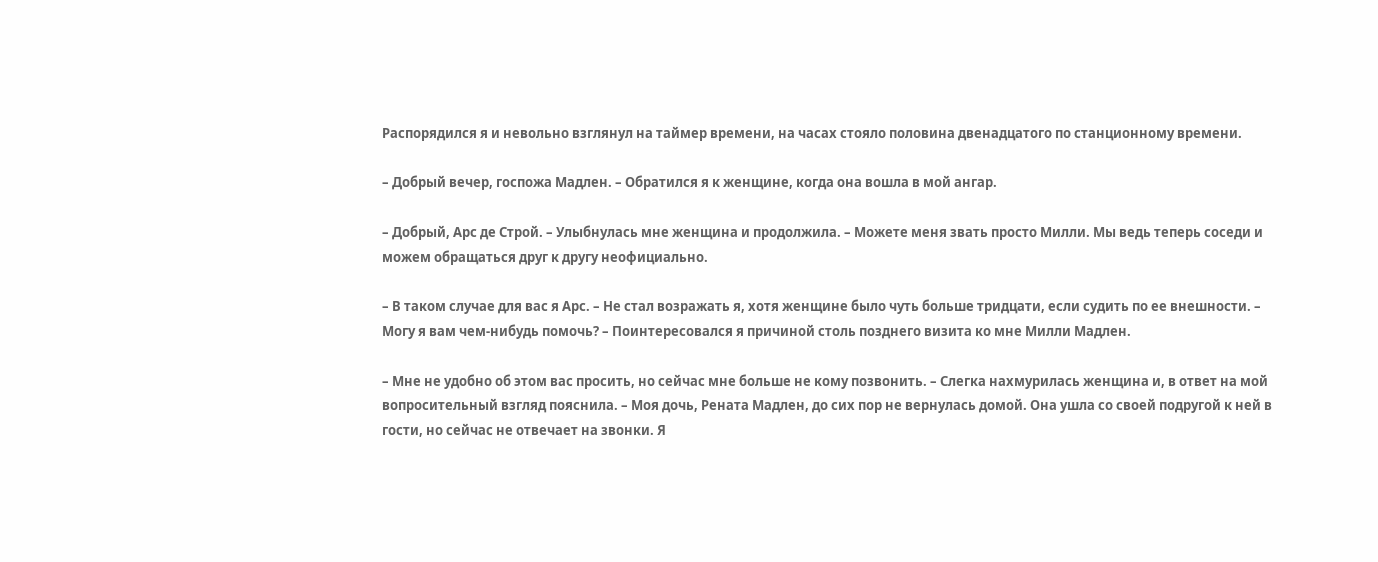Распорядился я и невольно взглянул на таймер времени, на часах стояло половина двенадцатого по станционному времени.

– Добрый вечер, госпожа Мадлен. – Обратился я к женщине, когда она вошла в мой ангар.

– Добрый, Арс де Строй. – Улыбнулась мне женщина и продолжила. – Можете меня звать просто Милли. Мы ведь теперь соседи и можем обращаться друг к другу неофициально.

– В таком случае для вас я Арс. – Не стал возражать я, хотя женщине было чуть больше тридцати, если судить по ее внешности. – Могу я вам чем-нибудь помочь? – Поинтересовался я причиной столь позднего визита ко мне Милли Мадлен.

– Мне не удобно об этом вас просить, но сейчас мне больше не кому позвонить. – Слегка нахмурилась женщина и, в ответ на мой вопросительный взгляд пояснила. – Моя дочь, Рената Мадлен, до сих пор не вернулась домой. Она ушла со своей подругой к ней в гости, но сейчас не отвечает на звонки. Я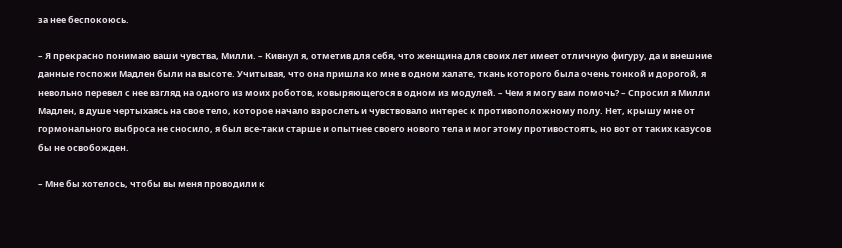за нее беспокоюсь.

– Я прекрасно понимаю ваши чувства, Милли. – Кивнул я, отметив для себя, что женщина для своих лет имеет отличную фигуру, да и внешние данные госпожи Мадлен были на высоте. Учитывая, что она пришла ко мне в одном халате, ткань которого была очень тонкой и дорогой, я невольно перевел с нее взгляд на одного из моих роботов, ковыряющегося в одном из модулей. – Чем я могу вам помочь? – Спросил я Милли Мадлен, в душе чертыхаясь на свое тело, которое начало взрослеть и чувствовало интерес к противоположному полу. Нет, крышу мне от гормонального выброса не сносило, я был все-таки старше и опытнее своего нового тела и мог этому противостоять, но вот от таких казусов бы не освобожден.

– Мне бы хотелось, чтобы вы меня проводили к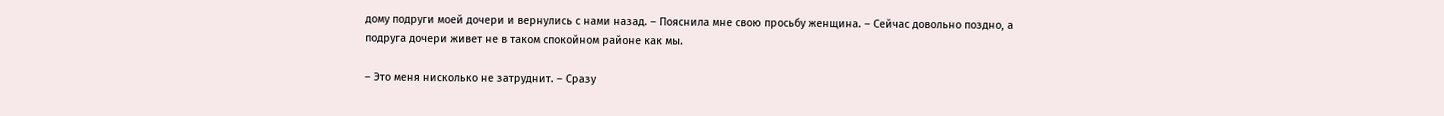дому подруги моей дочери и вернулись с нами назад. – Пояснила мне свою просьбу женщина. – Сейчас довольно поздно, а подруга дочери живет не в таком спокойном районе как мы.

– Это меня нисколько не затруднит. – Сразу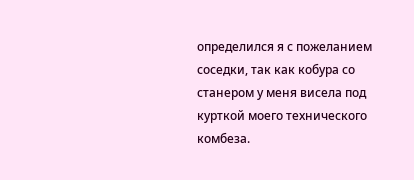определился я с пожеланием соседки, так как кобура со станером у меня висела под курткой моего технического комбеза.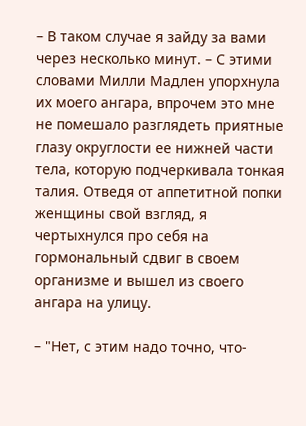– В таком случае я зайду за вами через несколько минут. – С этими словами Милли Мадлен упорхнула их моего ангара, впрочем это мне не помешало разглядеть приятные глазу округлости ее нижней части тела, которую подчеркивала тонкая талия. Отведя от аппетитной попки женщины свой взгляд, я чертыхнулся про себя на гормональный сдвиг в своем организме и вышел из своего ангара на улицу.

– "Нет, с этим надо точно, что-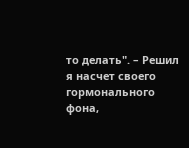то делать". – Решил я насчет своего гормонального фона,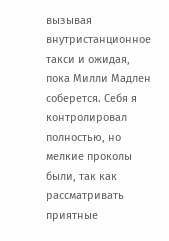вызывая внутристанционное такси и ожидая, пока Милли Мадлен соберется. Себя я контролировал полностью, но мелкие проколы были, так как рассматривать приятные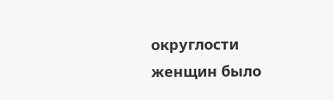округлости женщин было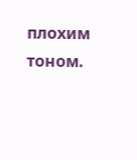плохим тоном.